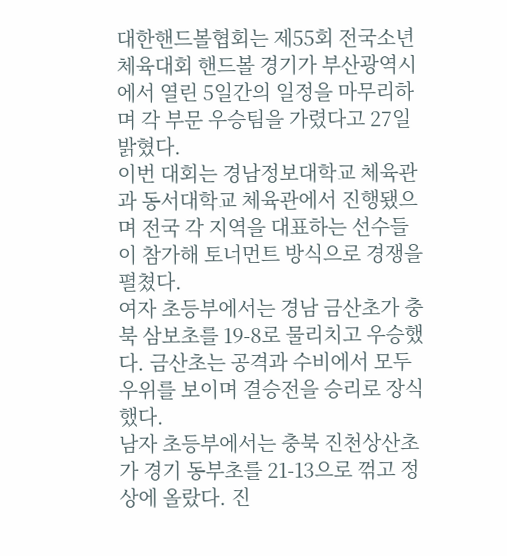대한핸드볼협회는 제55회 전국소년체육대회 핸드볼 경기가 부산광역시에서 열린 5일간의 일정을 마무리하며 각 부문 우승팀을 가렸다고 27일 밝혔다.
이번 대회는 경남정보대학교 체육관과 동서대학교 체육관에서 진행됐으며 전국 각 지역을 대표하는 선수들이 참가해 토너먼트 방식으로 경쟁을 펼쳤다.
여자 초등부에서는 경남 금산초가 충북 삼보초를 19-8로 물리치고 우승했다. 금산초는 공격과 수비에서 모두 우위를 보이며 결승전을 승리로 장식했다.
남자 초등부에서는 충북 진천상산초가 경기 동부초를 21-13으로 꺾고 정상에 올랐다. 진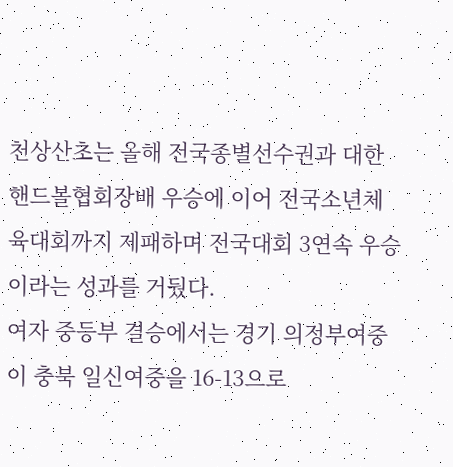천상산초는 올해 전국종별선수권과 대한핸드볼협회장배 우승에 이어 전국소년체육대회까지 제패하며 전국대회 3연속 우승이라는 성과를 거뒀다.
여자 중등부 결승에서는 경기 의정부여중이 충북 일신여중을 16-13으로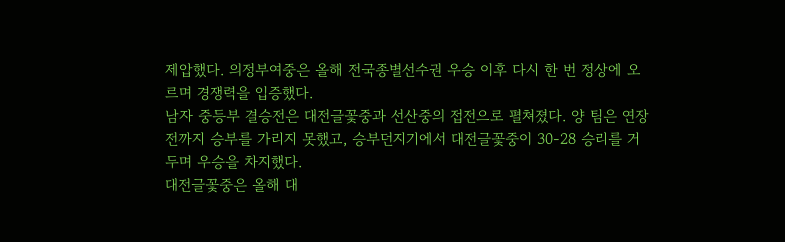제압했다. 의정부여중은 올해 전국종별선수권 우승 이후 다시 한 번 정상에 오르며 경쟁력을 입증했다.
남자 중등부 결승전은 대전글꽃중과 선산중의 접전으로 펼쳐졌다. 양 팀은 연장전까지 승부를 가리지 못했고, 승부던지기에서 대전글꽃중이 30-28 승리를 거두며 우승을 차지했다.
대전글꽃중은 올해 대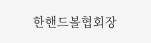한핸드볼협회장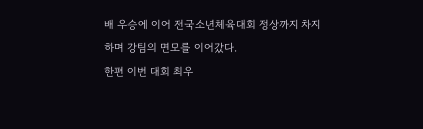배 우승에 이어 전국소년체육대회 정상까지 차지하며 강팀의 면모를 이어갔다.
한편 이번 대회 최우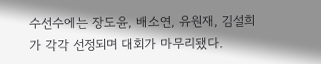수선수에는 장도윤, 배소연, 유원재, 김설희가 각각 선정되며 대회가 마무리됐다.